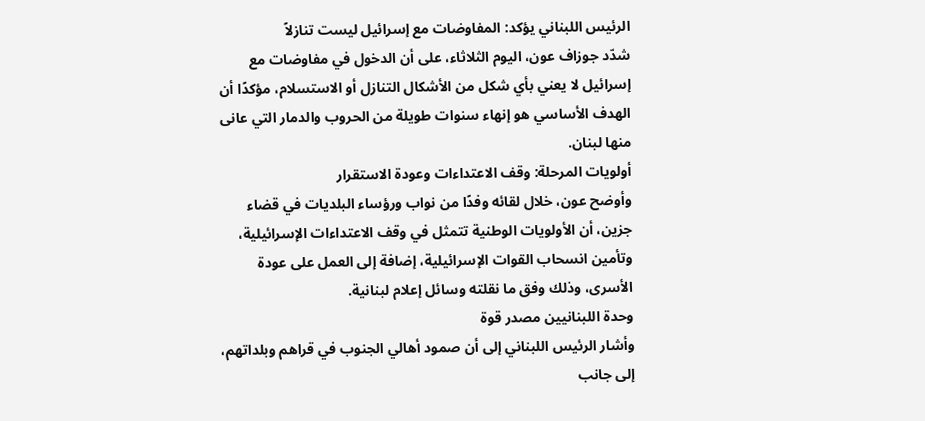الرئيس اللبناني يؤكد: المفاوضات مع إسرائيل ليست تنازلاً
شدّد جوزاف عون، اليوم الثلاثاء، على أن الدخول في مفاوضات مع إسرائيل لا يعني بأي شكل من الأشكال التنازل أو الاستسلام، مؤكدًا أن الهدف الأساسي هو إنهاء سنوات طويلة من الحروب والدمار التي عانى منها لبنان.
أولويات المرحلة: وقف الاعتداءات وعودة الاستقرار
وأوضح عون، خلال لقائه وفدًا من نواب ورؤساء البلديات في قضاء جزين، أن الأولويات الوطنية تتمثل في وقف الاعتداءات الإسرائيلية، وتأمين انسحاب القوات الإسرائيلية، إضافة إلى العمل على عودة الأسرى، وذلك وفق ما نقلته وسائل إعلام لبنانية.
وحدة اللبنانيين مصدر قوة
وأشار الرئيس اللبناني إلى أن صمود أهالي الجنوب في قراهم وبلداتهم، إلى جانب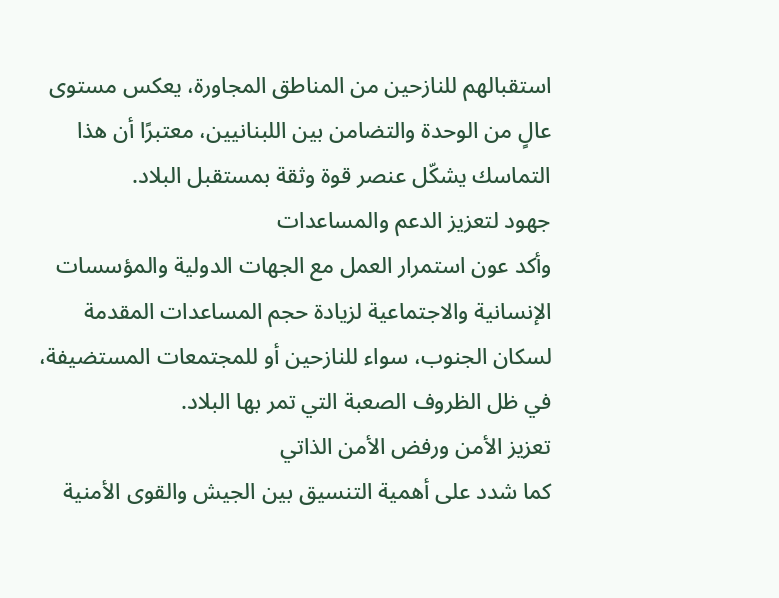استقبالهم للنازحين من المناطق المجاورة، يعكس مستوى عالٍ من الوحدة والتضامن بين اللبنانيين، معتبرًا أن هذا التماسك يشكّل عنصر قوة وثقة بمستقبل البلاد.
جهود لتعزيز الدعم والمساعدات
وأكد عون استمرار العمل مع الجهات الدولية والمؤسسات الإنسانية والاجتماعية لزيادة حجم المساعدات المقدمة لسكان الجنوب، سواء للنازحين أو للمجتمعات المستضيفة، في ظل الظروف الصعبة التي تمر بها البلاد.
تعزيز الأمن ورفض الأمن الذاتي
كما شدد على أهمية التنسيق بين الجيش والقوى الأمنية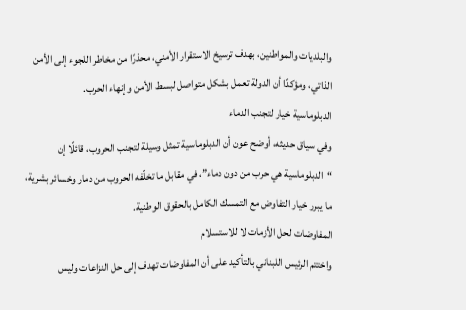والبلديات والمواطنين، بهدف ترسيخ الاستقرار الأمني، محذرًا من مخاطر اللجوء إلى الأمن الذاتي، ومؤكدًا أن الدولة تعمل بشكل متواصل لبسط الأمن وإنهاء الحرب.
الدبلوماسية خيار لتجنب الدماء
وفي سياق حديثه، أوضح عون أن الدبلوماسية تمثل وسيلة لتجنب الحروب، قائلًا إن “الدبلوماسية هي حرب من دون دماء”، في مقابل ما تخلّفه الحروب من دمار وخسائر بشرية، ما يبرر خيار التفاوض مع التمسك الكامل بالحقوق الوطنية.
المفاوضات لحل الأزمات لا للاستسلام
واختتم الرئيس اللبناني بالتأكيد على أن المفاوضات تهدف إلى حل النزاعات وليس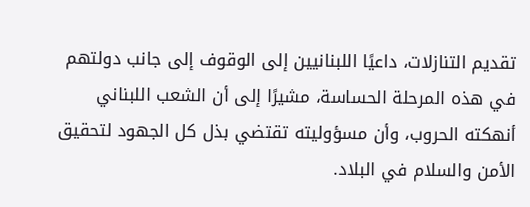تقديم التنازلات، داعيًا اللبنانيين إلى الوقوف إلى جانب دولتهم في هذه المرحلة الحساسة، مشيرًا إلى أن الشعب اللبناني أنهكته الحروب، وأن مسؤوليته تقتضي بذل كل الجهود لتحقيق الأمن والسلام في البلاد.